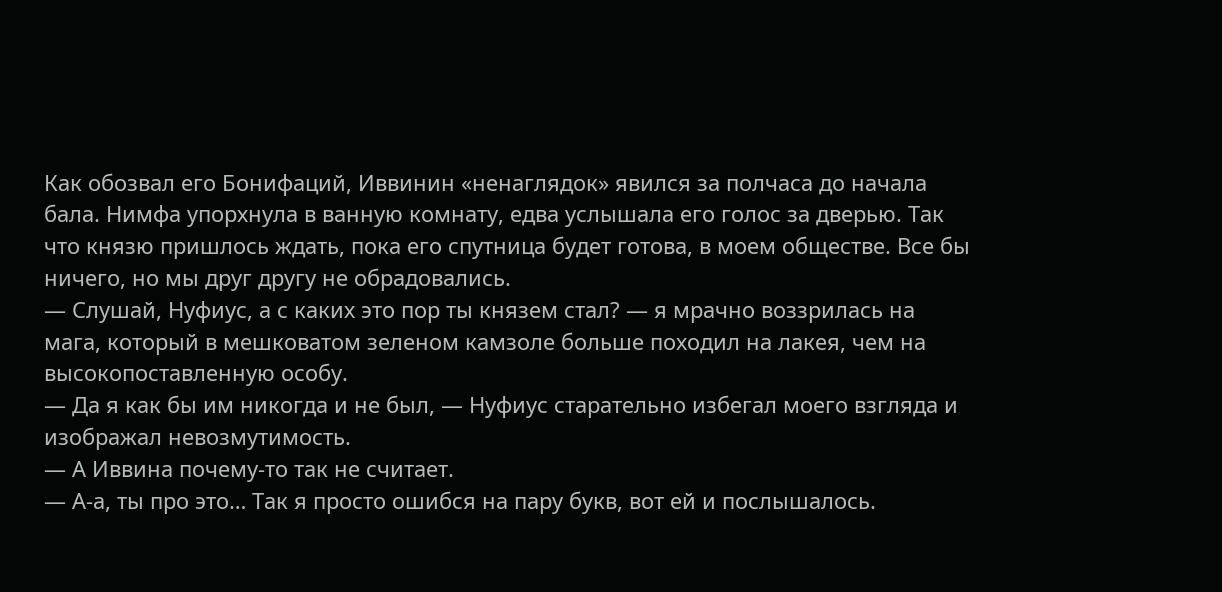Как обозвал его Бонифаций, Иввинин «ненаглядок» явился за полчаса до начала бала. Нимфа упорхнула в ванную комнату, едва услышала его голос за дверью. Так что князю пришлось ждать, пока его спутница будет готова, в моем обществе. Все бы ничего, но мы друг другу не обрадовались.
— Слушай, Нуфиус, а с каких это пор ты князем стал? — я мрачно воззрилась на мага, который в мешковатом зеленом камзоле больше походил на лакея, чем на высокопоставленную особу.
— Да я как бы им никогда и не был, — Нуфиус старательно избегал моего взгляда и изображал невозмутимость.
— А Иввина почему-то так не считает.
— А-а, ты про это… Так я просто ошибся на пару букв, вот ей и послышалось.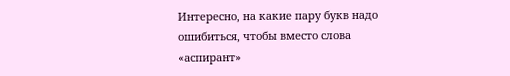Интересно, на какие пару букв надо ошибиться, чтобы вместо слова «аспирант»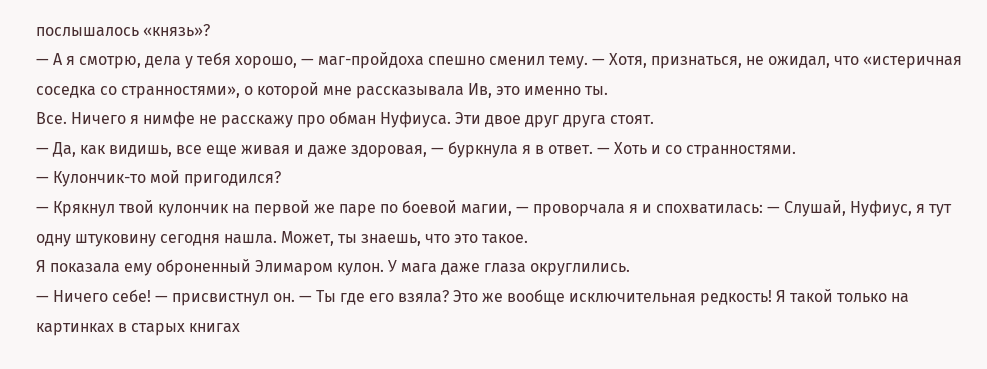послышалось «князь»?
— А я смотрю, дела у тебя хорошо, — маг-пройдоха спешно сменил тему. — Хотя, признаться, не ожидал, что «истеричная соседка со странностями», о которой мне рассказывала Ив, это именно ты.
Все. Ничего я нимфе не расскажу про обман Нуфиуса. Эти двое друг друга стоят.
— Да, как видишь, все еще живая и даже здоровая, — буркнула я в ответ. — Хоть и со странностями.
— Кулончик-то мой пригодился?
— Крякнул твой кулончик на первой же паре по боевой магии, — проворчала я и спохватилась: — Слушай, Нуфиус, я тут одну штуковину сегодня нашла. Может, ты знаешь, что это такое.
Я показала ему оброненный Элимаром кулон. У мага даже глаза округлились.
— Ничего себе! — присвистнул он. — Ты где его взяла? Это же вообще исключительная редкость! Я такой только на картинках в старых книгах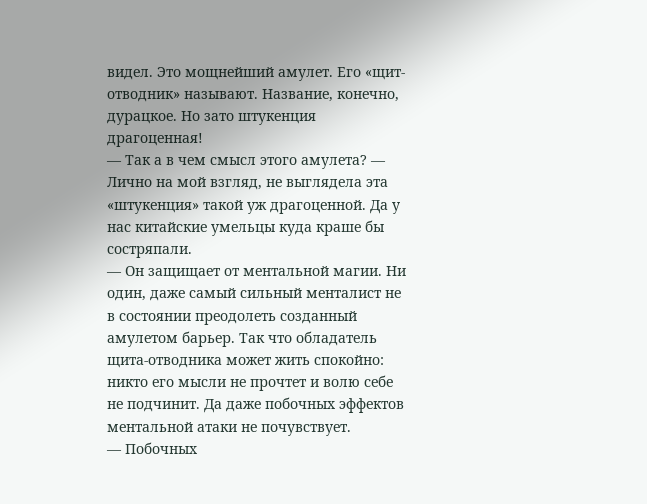видел. Это мощнейший амулет. Его «щит-отводник» называют. Название, конечно, дурацкое. Но зато штукенция драгоценная!
— Так а в чем смысл этого амулета? — Лично на мой взгляд, не выглядела эта «штукенция» такой уж драгоценной. Да у нас китайские умельцы куда краше бы состряпали.
— Он защищает от ментальной магии. Ни один, даже самый сильный менталист не в состоянии преодолеть созданный амулетом барьер. Так что обладатель щита-отводника может жить спокойно: никто его мысли не прочтет и волю себе не подчинит. Да даже побочных эффектов ментальной атаки не почувствует.
— Побочных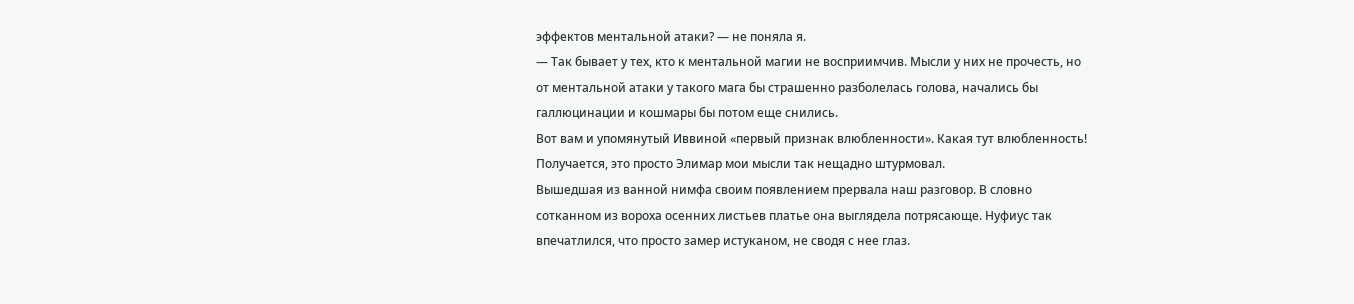эффектов ментальной атаки? — не поняла я.
— Так бывает у тех, кто к ментальной магии не восприимчив. Мысли у них не прочесть, но от ментальной атаки у такого мага бы страшенно разболелась голова, начались бы галлюцинации и кошмары бы потом еще снились.
Вот вам и упомянутый Иввиной «первый признак влюбленности». Какая тут влюбленность! Получается, это просто Элимар мои мысли так нещадно штурмовал.
Вышедшая из ванной нимфа своим появлением прервала наш разговор. В словно сотканном из вороха осенних листьев платье она выглядела потрясающе. Нуфиус так впечатлился, что просто замер истуканом, не сводя с нее глаз.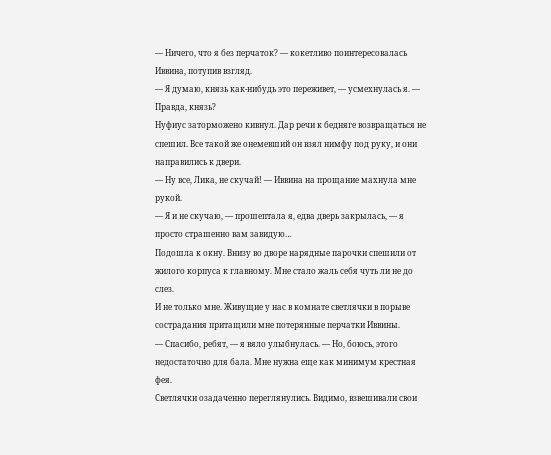— Ничего, что я без перчаток? — кокетливо поинтересовалась Иввина, потупив взгляд.
— Я думаю, князь как-нибудь это переживет, — усмехнулась я. — Правда, князь?
Нуфиус заторможено кивнул. Дар речи к бедняге возвращаться не спешил. Все такой же онемевший он взял нимфу под руку, и они направились к двери.
— Ну все, Лика, не скучай! — Иввина на прощание махнула мне рукой.
— Я и не скучаю, — прошептала я, едва дверь закрылась, — я просто страшенно вам завидую…
Подошла к окну. Внизу во дворе нарядные парочки спешили от жилого корпуса к главному. Мне стало жаль себя чуть ли не до слез.
И не только мне. Живущие у нас в комнате светлячки в порыве сострадания притащили мне потерянные перчатки Иввины.
— Спасибо, ребят, — я вяло улыбнулась. — Но, боюсь, этого недостаточно для бала. Мне нужна еще как минимум крестная фея.
Светлячки озадаченно переглянулись. Видимо, взвешивали свои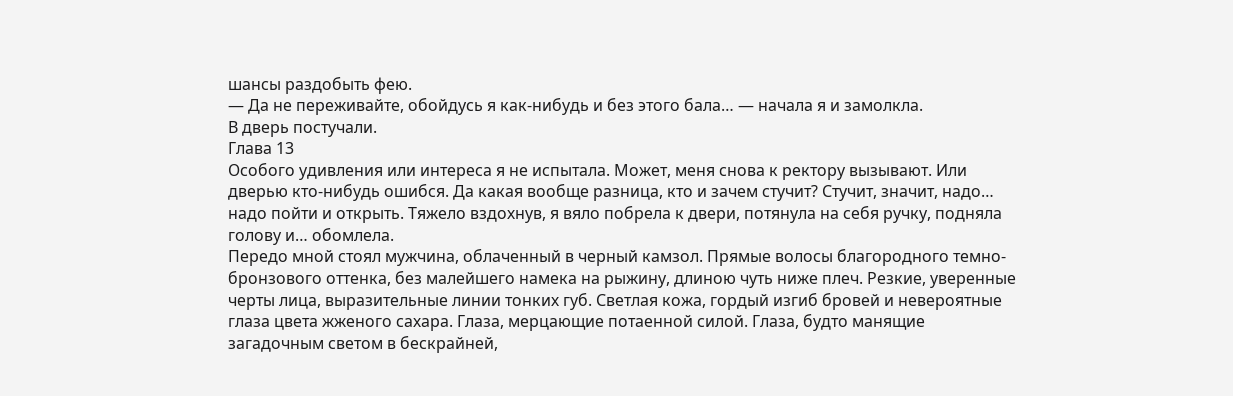шансы раздобыть фею.
— Да не переживайте, обойдусь я как-нибудь и без этого бала… — начала я и замолкла.
В дверь постучали.
Глава 13
Особого удивления или интереса я не испытала. Может, меня снова к ректору вызывают. Или дверью кто-нибудь ошибся. Да какая вообще разница, кто и зачем стучит? Стучит, значит, надо… надо пойти и открыть. Тяжело вздохнув, я вяло побрела к двери, потянула на себя ручку, подняла голову и… обомлела.
Передо мной стоял мужчина, облаченный в черный камзол. Прямые волосы благородного темно-бронзового оттенка, без малейшего намека на рыжину, длиною чуть ниже плеч. Резкие, уверенные черты лица, выразительные линии тонких губ. Светлая кожа, гордый изгиб бровей и невероятные глаза цвета жженого сахара. Глаза, мерцающие потаенной силой. Глаза, будто манящие загадочным светом в бескрайней,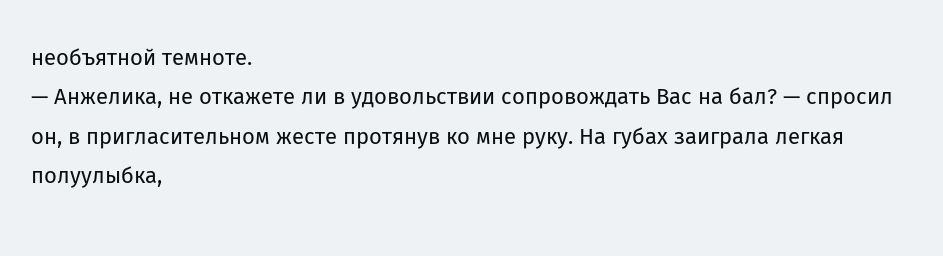необъятной темноте.
— Анжелика, не откажете ли в удовольствии сопровождать Вас на бал? — спросил он, в пригласительном жесте протянув ко мне руку. На губах заиграла легкая полуулыбка,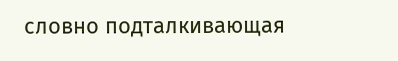словно подталкивающая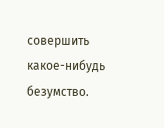совершить какое-нибудь безумство.